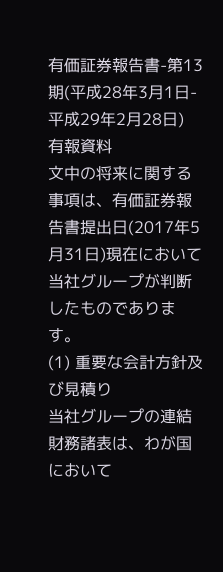有価証券報告書-第13期(平成28年3月1日-平成29年2月28日)
有報資料
文中の将来に関する事項は、有価証券報告書提出日(2017年5月31日)現在において当社グループが判断したものであります。
(1) 重要な会計方針及び見積り
当社グループの連結財務諸表は、わが国において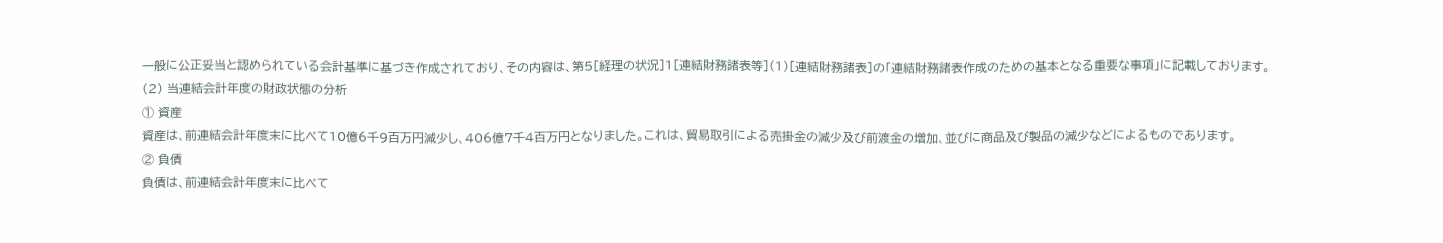一般に公正妥当と認められている会計基準に基づき作成されており、その内容は、第5[経理の状況]1[連結財務諸表等](1)[連結財務諸表]の「連結財務諸表作成のための基本となる重要な事項」に記載しております。
(2) 当連結会計年度の財政状態の分析
① 資産
資産は、前連結会計年度末に比べて10億6千9百万円減少し、406億7千4百万円となりました。これは、貿易取引による売掛金の減少及び前渡金の増加、並びに商品及び製品の減少などによるものであります。
② 負債
負債は、前連結会計年度末に比べて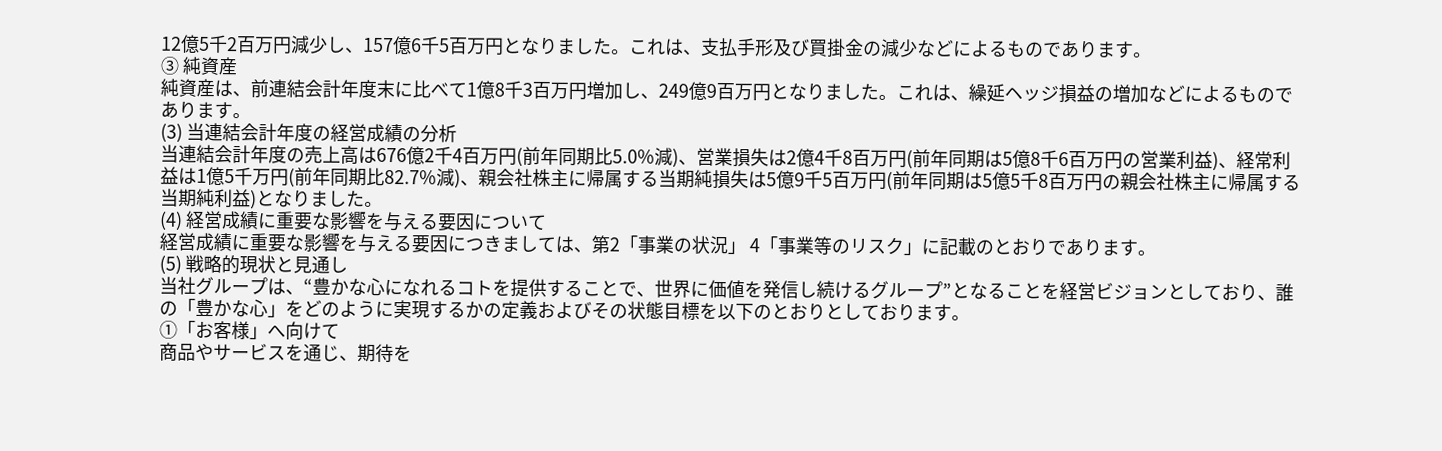12億5千2百万円減少し、157億6千5百万円となりました。これは、支払手形及び買掛金の減少などによるものであります。
③ 純資産
純資産は、前連結会計年度末に比べて1億8千3百万円増加し、249億9百万円となりました。これは、繰延ヘッジ損益の増加などによるものであります。
(3) 当連結会計年度の経営成績の分析
当連結会計年度の売上高は676億2千4百万円(前年同期比5.0%減)、営業損失は2億4千8百万円(前年同期は5億8千6百万円の営業利益)、経常利益は1億5千万円(前年同期比82.7%減)、親会社株主に帰属する当期純損失は5億9千5百万円(前年同期は5億5千8百万円の親会社株主に帰属する当期純利益)となりました。
(4) 経営成績に重要な影響を与える要因について
経営成績に重要な影響を与える要因につきましては、第2「事業の状況」 4「事業等のリスク」に記載のとおりであります。
(5) 戦略的現状と見通し
当社グループは、“豊かな心になれるコトを提供することで、世界に価値を発信し続けるグループ”となることを経営ビジョンとしており、誰の「豊かな心」をどのように実現するかの定義およびその状態目標を以下のとおりとしております。
①「お客様」へ向けて
商品やサービスを通じ、期待を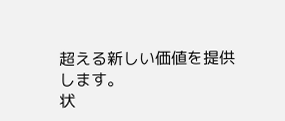超える新しい価値を提供します。
状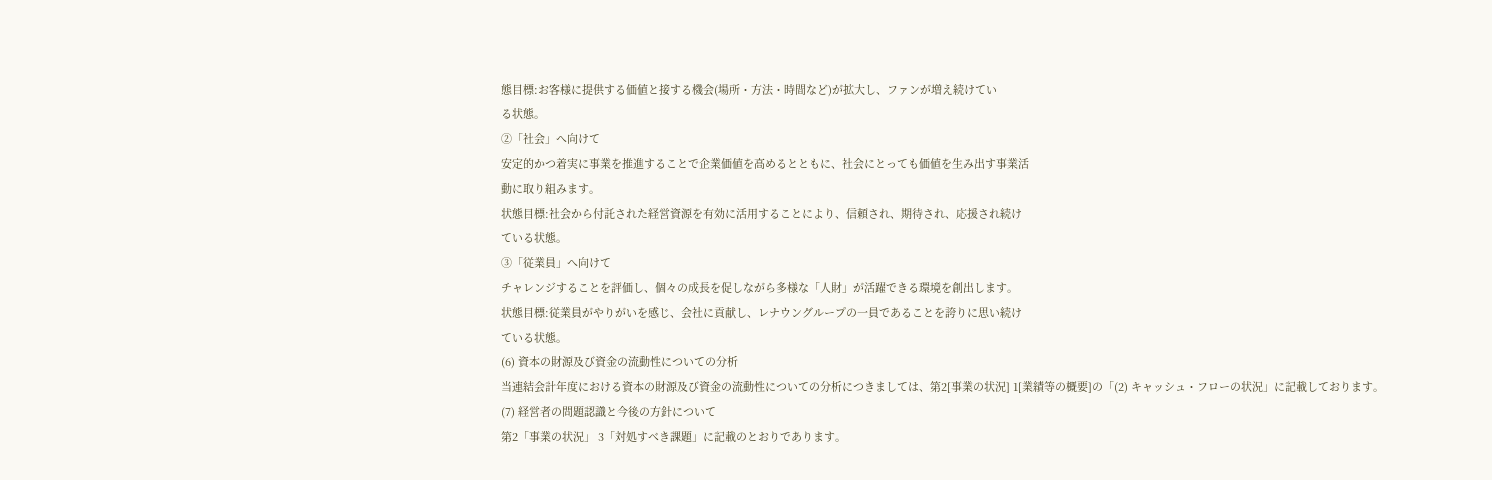態目標:お客様に提供する価値と接する機会(場所・方法・時間など)が拡大し、ファンが増え続けてい
る状態。
②「社会」へ向けて
安定的かつ着実に事業を推進することで企業価値を高めるとともに、社会にとっても価値を生み出す事業活
動に取り組みます。
状態目標:社会から付託された経営資源を有効に活用することにより、信頼され、期待され、応援され続け
ている状態。
③「従業員」へ向けて
チャレンジすることを評価し、個々の成長を促しながら多様な「人財」が活躍できる環境を創出します。
状態目標:従業員がやりがいを感じ、会社に貢献し、レナウングループの一員であることを誇りに思い続け
ている状態。
(6) 資本の財源及び資金の流動性についての分析
当連結会計年度における資本の財源及び資金の流動性についての分析につきましては、第2[事業の状況] 1[業績等の概要]の「(2) キャッシュ・フローの状況」に記載しております。
(7) 経営者の問題認識と今後の方針について
第2「事業の状況」 3「対処すべき課題」に記載のとおりであります。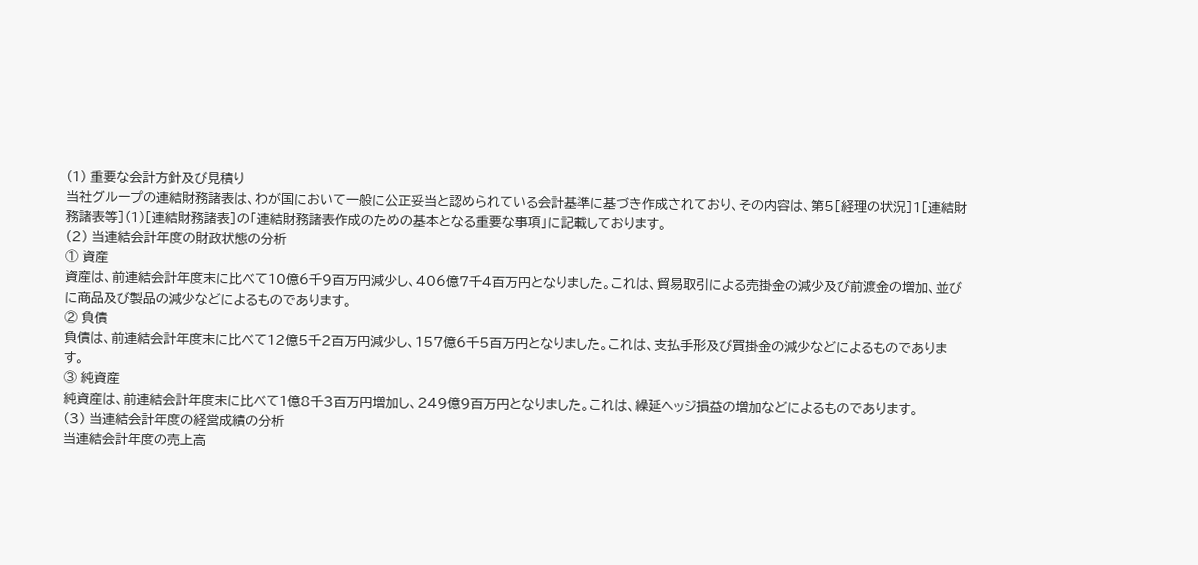(1) 重要な会計方針及び見積り
当社グループの連結財務諸表は、わが国において一般に公正妥当と認められている会計基準に基づき作成されており、その内容は、第5[経理の状況]1[連結財務諸表等](1)[連結財務諸表]の「連結財務諸表作成のための基本となる重要な事項」に記載しております。
(2) 当連結会計年度の財政状態の分析
① 資産
資産は、前連結会計年度末に比べて10億6千9百万円減少し、406億7千4百万円となりました。これは、貿易取引による売掛金の減少及び前渡金の増加、並びに商品及び製品の減少などによるものであります。
② 負債
負債は、前連結会計年度末に比べて12億5千2百万円減少し、157億6千5百万円となりました。これは、支払手形及び買掛金の減少などによるものであります。
③ 純資産
純資産は、前連結会計年度末に比べて1億8千3百万円増加し、249億9百万円となりました。これは、繰延ヘッジ損益の増加などによるものであります。
(3) 当連結会計年度の経営成績の分析
当連結会計年度の売上高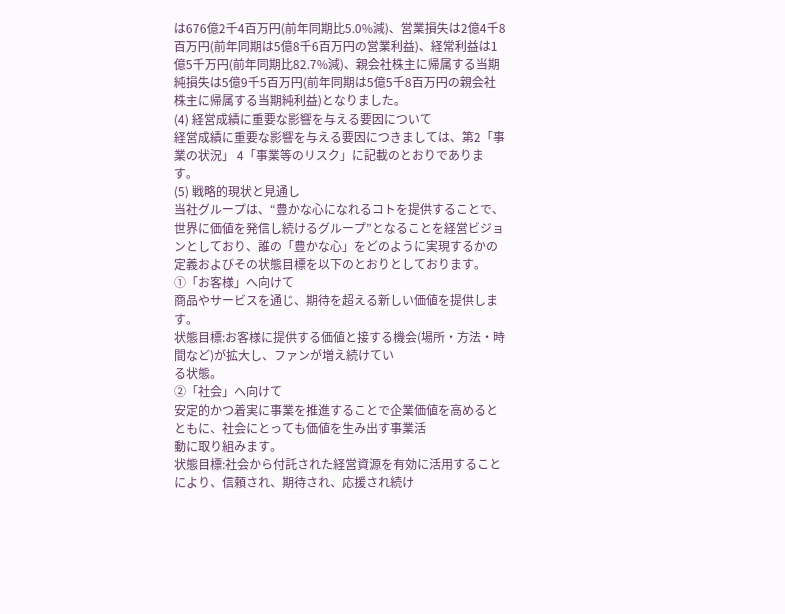は676億2千4百万円(前年同期比5.0%減)、営業損失は2億4千8百万円(前年同期は5億8千6百万円の営業利益)、経常利益は1億5千万円(前年同期比82.7%減)、親会社株主に帰属する当期純損失は5億9千5百万円(前年同期は5億5千8百万円の親会社株主に帰属する当期純利益)となりました。
(4) 経営成績に重要な影響を与える要因について
経営成績に重要な影響を与える要因につきましては、第2「事業の状況」 4「事業等のリスク」に記載のとおりであります。
(5) 戦略的現状と見通し
当社グループは、“豊かな心になれるコトを提供することで、世界に価値を発信し続けるグループ”となることを経営ビジョンとしており、誰の「豊かな心」をどのように実現するかの定義およびその状態目標を以下のとおりとしております。
①「お客様」へ向けて
商品やサービスを通じ、期待を超える新しい価値を提供します。
状態目標:お客様に提供する価値と接する機会(場所・方法・時間など)が拡大し、ファンが増え続けてい
る状態。
②「社会」へ向けて
安定的かつ着実に事業を推進することで企業価値を高めるとともに、社会にとっても価値を生み出す事業活
動に取り組みます。
状態目標:社会から付託された経営資源を有効に活用することにより、信頼され、期待され、応援され続け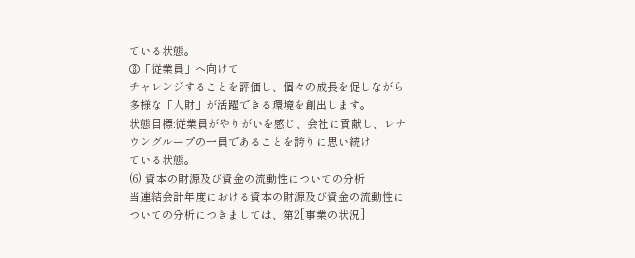ている状態。
③「従業員」へ向けて
チャレンジすることを評価し、個々の成長を促しながら多様な「人財」が活躍できる環境を創出します。
状態目標:従業員がやりがいを感じ、会社に貢献し、レナウングループの一員であることを誇りに思い続け
ている状態。
(6) 資本の財源及び資金の流動性についての分析
当連結会計年度における資本の財源及び資金の流動性についての分析につきましては、第2[事業の状況]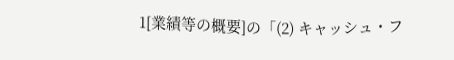1[業績等の概要]の「(2) キャッシュ・フ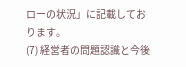ローの状況」に記載しております。
(7) 経営者の問題認識と今後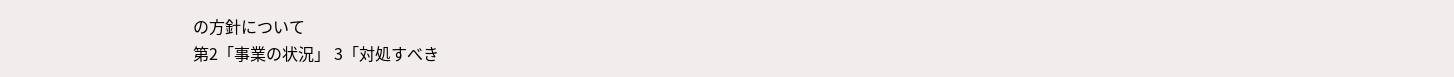の方針について
第2「事業の状況」 3「対処すべき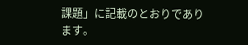課題」に記載のとおりであります。